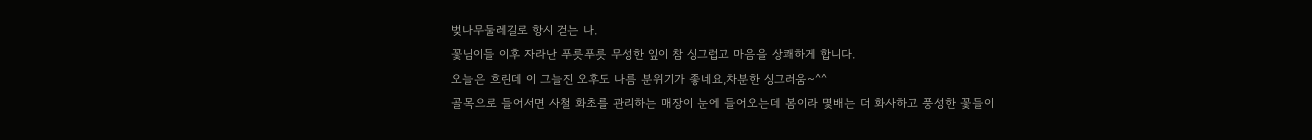벚나무둘레길로 항시 걷는 나.
꽃님이들 이후 자라난 푸릇푸릇 무성한 잎이 참 싱그럽고 마음을 상쾌하게 합니다.
오늘은 흐린데 이 그늘진 오후도 나름 분위기가 좋네요,차분한 싱그러움~^^
골목으로 들어서면 사철 화초를 관리하는 매장이 눈에 들어오는데 봄이라 몇배는 더 화사하고 풍성한 꽃들이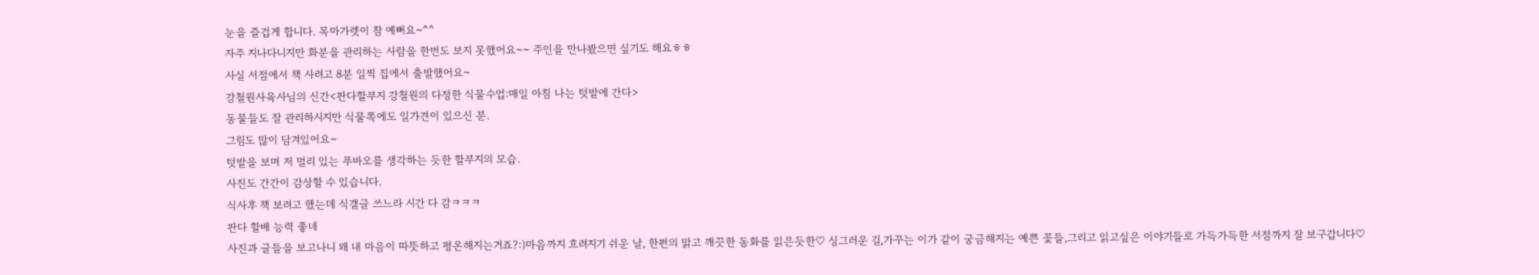눈을 즐겁게 합니다. 목마가렛이 참 예뻐요~^^
자주 지나다니지만 화분을 관리하는 사람을 한번도 보지 못했어요~~ 주인을 만나봤으면 싶기도 해요ㅎㅎ
사실 서점에서 책 사려고 8분 일찍 집에서 출발했어요~
강철원사육사님의 신간<판다할부지 강철원의 다정한 식물수업:매일 아침 나는 텃밭에 간다>
동물들도 잘 관리하시지만 식물쪽에도 일가견이 있으신 분.
그림도 많이 담겨있어요~
텃밭을 보며 저 멀리 있는 푸바오를 생각하는 듯한 할부지의 모습.
사진도 간간이 감상할 수 있습니다.
식사후 책 보려고 했는데 식갤글 쓰느라 시간 다 감ㅋㅋㅋ
판다 할배 능력 좋네
사진과 글들을 보고나니 왜 내 마음이 따뜻하고 평온해지는거죠?:)마음까지 흐려지기 쉬운 날, 한편의 맑고 깨끗한 동화를 읽은듯한♡ 싱그러운 길,가꾸는 이가 같이 궁금해지는 예쁜 꽃들,그리고 읽고싶은 이야기들로 가득가득한 서점까지 잘 보구갑니다♡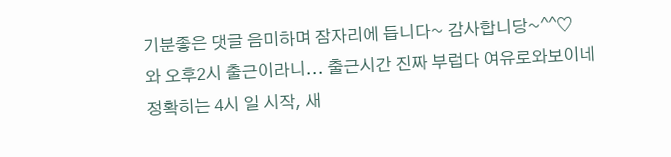기분좋은 댓글 음미하며 잠자리에 듭니다~ 감사합니당~^^♡
와 오후2시 출근이라니... 출근시간 진짜 부럽다 여유로와보이네
정확히는 4시 일 시작, 새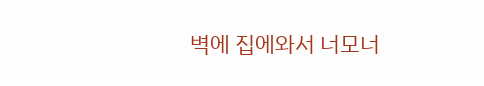벽에 집에와서 너모너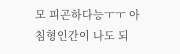모 피곤하다능ㅜㅜ 아침형인간이 나도 되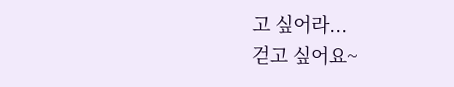고 싶어라...
걷고 싶어요~